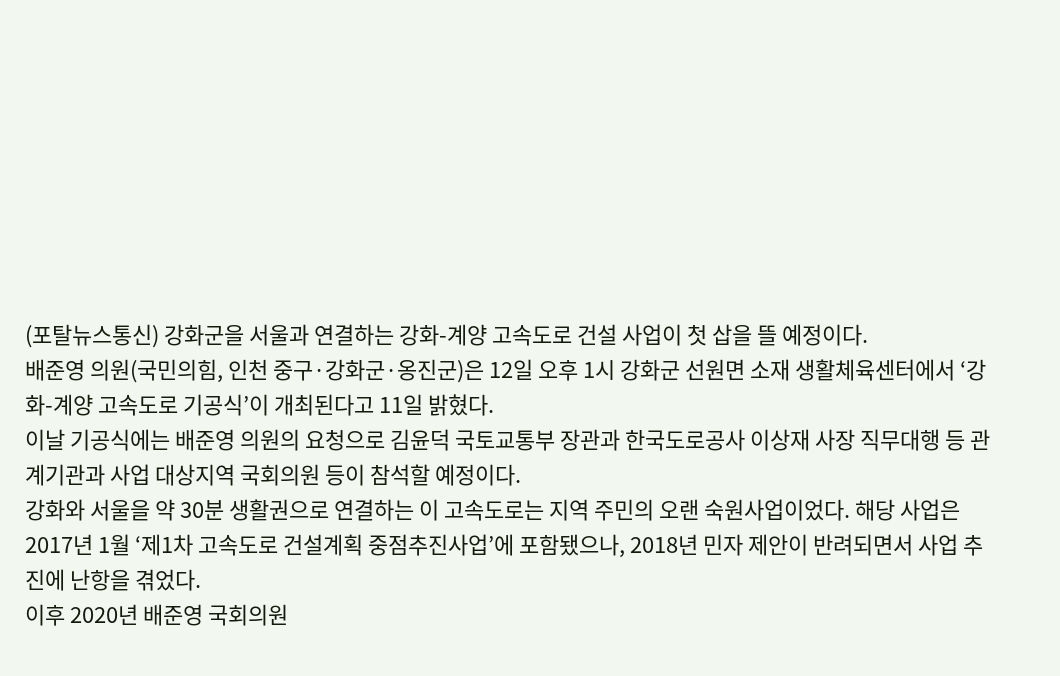(포탈뉴스통신) 강화군을 서울과 연결하는 강화-계양 고속도로 건설 사업이 첫 삽을 뜰 예정이다.
배준영 의원(국민의힘, 인천 중구·강화군·옹진군)은 12일 오후 1시 강화군 선원면 소재 생활체육센터에서 ‘강화-계양 고속도로 기공식’이 개최된다고 11일 밝혔다.
이날 기공식에는 배준영 의원의 요청으로 김윤덕 국토교통부 장관과 한국도로공사 이상재 사장 직무대행 등 관계기관과 사업 대상지역 국회의원 등이 참석할 예정이다.
강화와 서울을 약 30분 생활권으로 연결하는 이 고속도로는 지역 주민의 오랜 숙원사업이었다. 해당 사업은 2017년 1월 ‘제1차 고속도로 건설계획 중점추진사업’에 포함됐으나, 2018년 민자 제안이 반려되면서 사업 추진에 난항을 겪었다.
이후 2020년 배준영 국회의원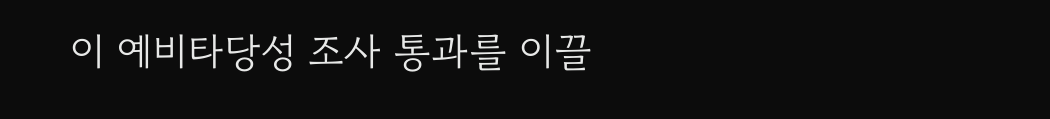이 예비타당성 조사 통과를 이끌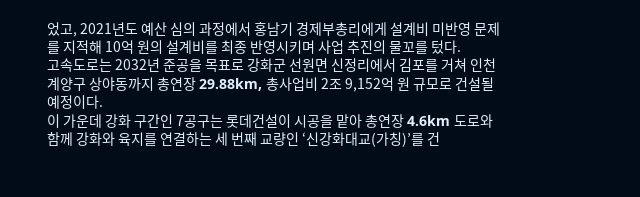었고, 2021년도 예산 심의 과정에서 홍남기 경제부총리에게 설계비 미반영 문제를 지적해 10억 원의 설계비를 최종 반영시키며 사업 추진의 물꼬를 텄다.
고속도로는 2032년 준공을 목표로 강화군 선원면 신정리에서 김포를 거쳐 인천 계양구 상야동까지 총연장 29.88km, 총사업비 2조 9,152억 원 규모로 건설될 예정이다.
이 가운데 강화 구간인 7공구는 롯데건설이 시공을 맡아 총연장 4.6km 도로와 함께 강화와 육지를 연결하는 세 번째 교량인 ‘신강화대교(가칭)’를 건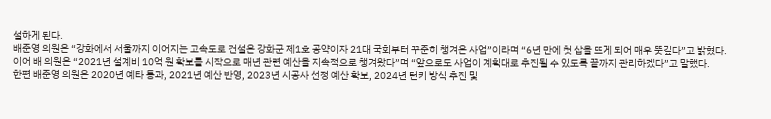설하게 된다.
배준영 의원은 “강화에서 서울까지 이어지는 고속도로 건설은 강화군 제1호 공약이자 21대 국회부터 꾸준히 챙겨온 사업”이라며 “6년 만에 첫 삽을 뜨게 되어 매우 뜻깊다”고 밝혔다.
이어 배 의원은 “2021년 설계비 10억 원 확보를 시작으로 매년 관련 예산을 지속적으로 챙겨왔다”며 “앞으로도 사업이 계획대로 추진될 수 있도록 끝까지 관리하겠다”고 말했다.
한편 배준영 의원은 2020년 예타 통과, 2021년 예산 반영, 2023년 시공사 선정 예산 확보, 2024년 턴키 방식 추진 및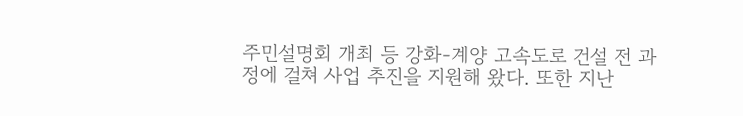주민설명회 개최 등 강화-계양 고속도로 건설 전 과정에 걸쳐 사업 추진을 지원해 왔다. 또한 지난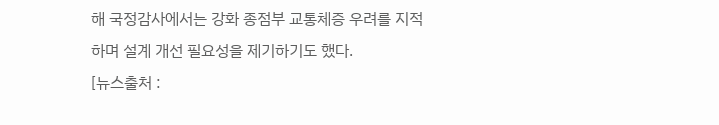해 국정감사에서는 강화 종점부 교통체증 우려를 지적하며 설계 개선 필요성을 제기하기도 했다.
[뉴스출처 :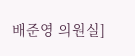배준영 의원실]